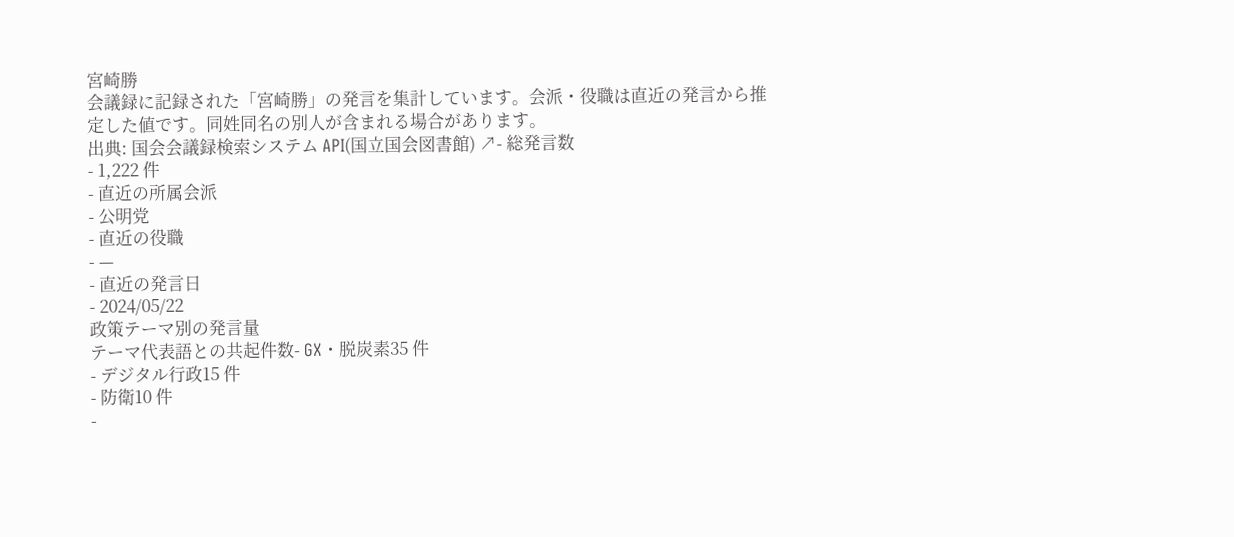宮崎勝
会議録に記録された「宮崎勝」の発言を集計しています。会派・役職は直近の発言から推定した値です。同姓同名の別人が含まれる場合があります。
出典: 国会会議録検索システム API(国立国会図書館) ↗- 総発言数
- 1,222 件
- 直近の所属会派
- 公明党
- 直近の役職
- —
- 直近の発言日
- 2024/05/22
政策テーマ別の発言量
テーマ代表語との共起件数- GX・脱炭素35 件
- デジタル行政15 件
- 防衛10 件
-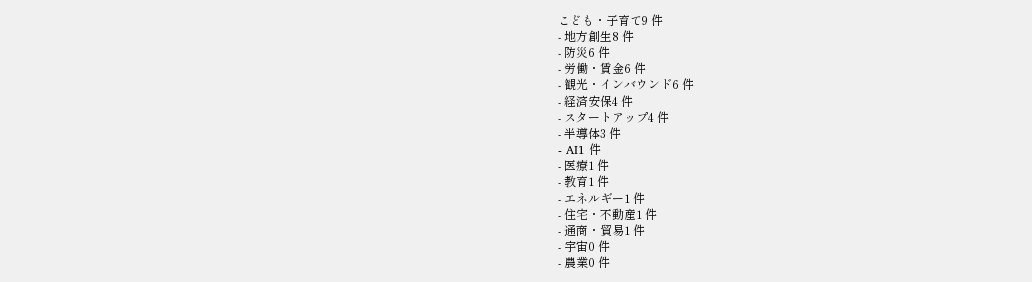こども・子育て9 件
- 地方創生8 件
- 防災6 件
- 労働・賃金6 件
- 観光・インバウンド6 件
- 経済安保4 件
- スタートアップ4 件
- 半導体3 件
- AI1 件
- 医療1 件
- 教育1 件
- エネルギー1 件
- 住宅・不動産1 件
- 通商・貿易1 件
- 宇宙0 件
- 農業0 件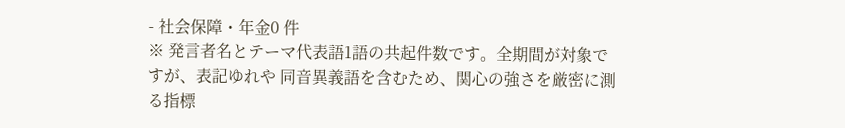- 社会保障・年金0 件
※ 発言者名とテーマ代表語1語の共起件数です。全期間が対象ですが、表記ゆれや 同音異義語を含むため、関心の強さを厳密に測る指標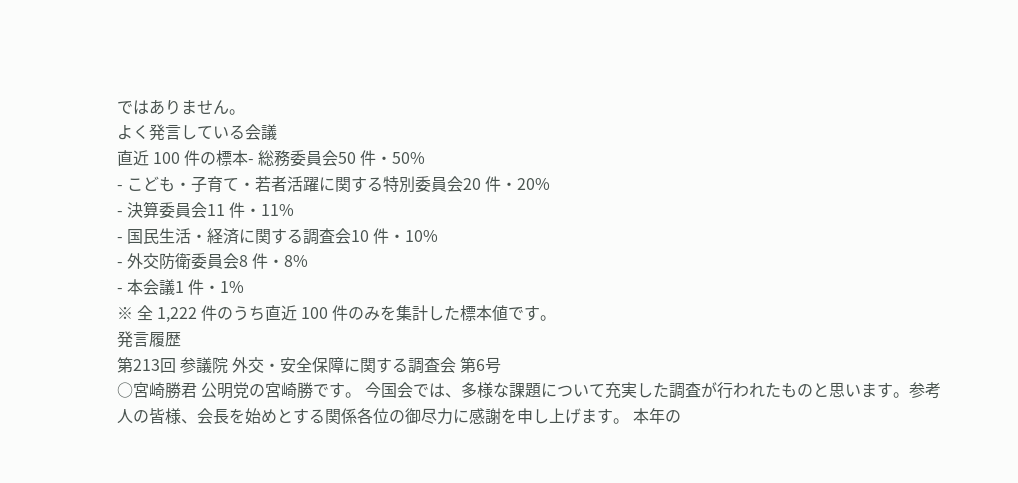ではありません。
よく発言している会議
直近 100 件の標本- 総務委員会50 件・50%
- こども・子育て・若者活躍に関する特別委員会20 件・20%
- 決算委員会11 件・11%
- 国民生活・経済に関する調査会10 件・10%
- 外交防衛委員会8 件・8%
- 本会議1 件・1%
※ 全 1,222 件のうち直近 100 件のみを集計した標本値です。
発言履歴
第213回 参議院 外交・安全保障に関する調査会 第6号
○宮崎勝君 公明党の宮崎勝です。 今国会では、多様な課題について充実した調査が行われたものと思います。参考人の皆様、会長を始めとする関係各位の御尽力に感謝を申し上げます。 本年の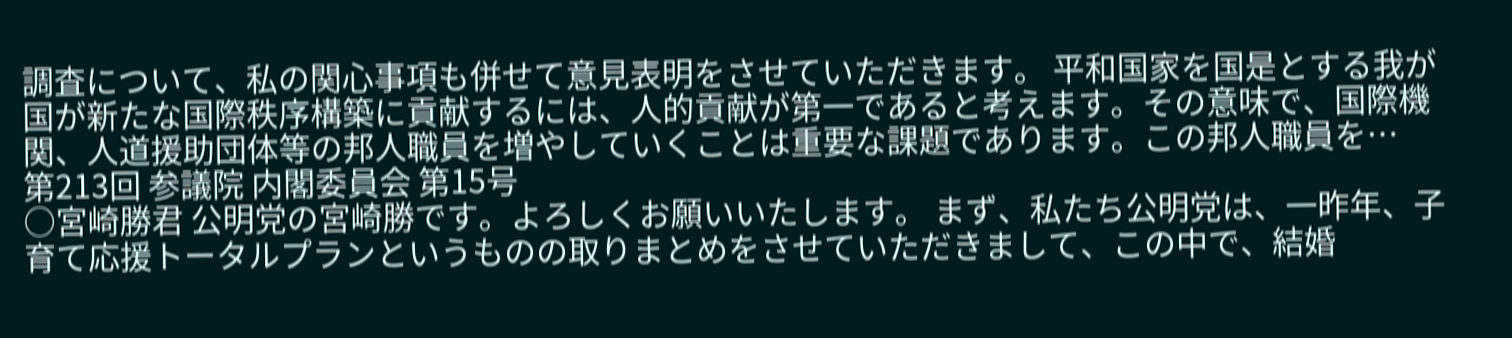調査について、私の関心事項も併せて意見表明をさせていただきます。 平和国家を国是とする我が国が新たな国際秩序構築に貢献するには、人的貢献が第一であると考えます。その意味で、国際機関、人道援助団体等の邦人職員を増やしていくことは重要な課題であります。この邦人職員を…
第213回 参議院 内閣委員会 第15号
○宮崎勝君 公明党の宮崎勝です。よろしくお願いいたします。 まず、私たち公明党は、一昨年、子育て応援トータルプランというものの取りまとめをさせていただきまして、この中で、結婚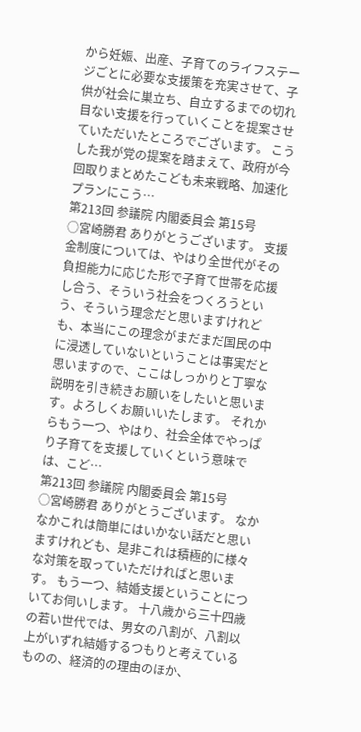から妊娠、出産、子育てのライフステージごとに必要な支援策を充実させて、子供が社会に巣立ち、自立するまでの切れ目ない支援を行っていくことを提案させていただいたところでございます。 こうした我が党の提案を踏まえて、政府が今回取りまとめたこども未来戦略、加速化プランにこう…
第213回 参議院 内閣委員会 第15号
○宮崎勝君 ありがとうございます。 支援金制度については、やはり全世代がその負担能力に応じた形で子育て世帯を応援し合う、そういう社会をつくろうという、そういう理念だと思いますけれども、本当にこの理念がまだまだ国民の中に浸透していないということは事実だと思いますので、ここはしっかりと丁寧な説明を引き続きお願いをしたいと思います。よろしくお願いいたします。 それからもう一つ、やはり、社会全体でやっぱり子育てを支援していくという意味では、こど…
第213回 参議院 内閣委員会 第15号
○宮崎勝君 ありがとうございます。 なかなかこれは簡単にはいかない話だと思いますけれども、是非これは積極的に様々な対策を取っていただければと思います。 もう一つ、結婚支援ということについてお伺いします。 十八歳から三十四歳の若い世代では、男女の八割が、八割以上がいずれ結婚するつもりと考えているものの、経済的の理由のほか、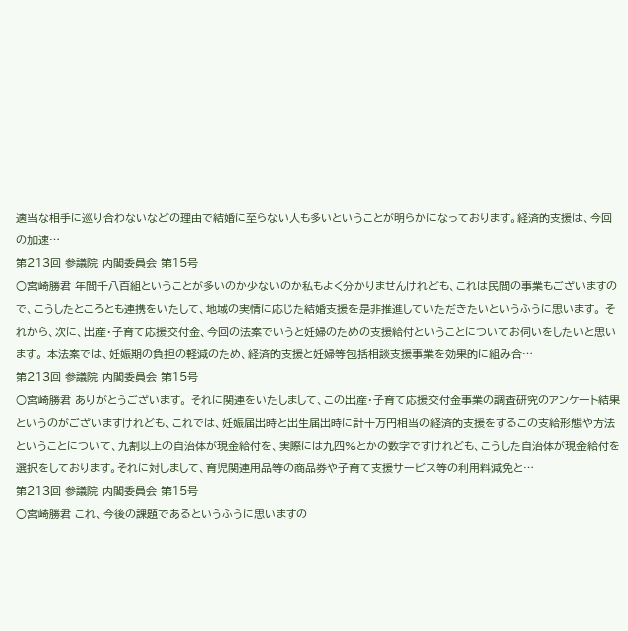適当な相手に巡り合わないなどの理由で結婚に至らない人も多いということが明らかになっております。経済的支援は、今回の加速…
第213回 参議院 内閣委員会 第15号
○宮崎勝君 年間千八百組ということが多いのか少ないのか私もよく分かりませんけれども、これは民間の事業もございますので、こうしたところとも連携をいたして、地域の実情に応じた結婚支援を是非推進していただきたいというふうに思います。 それから、次に、出産・子育て応援交付金、今回の法案でいうと妊婦のための支援給付ということについてお伺いをしたいと思います。 本法案では、妊娠期の負担の軽減のため、経済的支援と妊婦等包括相談支援事業を効果的に組み合…
第213回 参議院 内閣委員会 第15号
○宮崎勝君 ありがとうございます。 それに関連をいたしまして、この出産・子育て応援交付金事業の調査研究のアンケート結果というのがございますけれども、これでは、妊娠届出時と出生届出時に計十万円相当の経済的支援をするこの支給形態や方法ということについて、九割以上の自治体が現金給付を、実際には九四%とかの数字ですけれども、こうした自治体が現金給付を選択をしております。それに対しまして、育児関連用品等の商品券や子育て支援サービス等の利用料減免と…
第213回 参議院 内閣委員会 第15号
○宮崎勝君 これ、今後の課題であるというふうに思いますの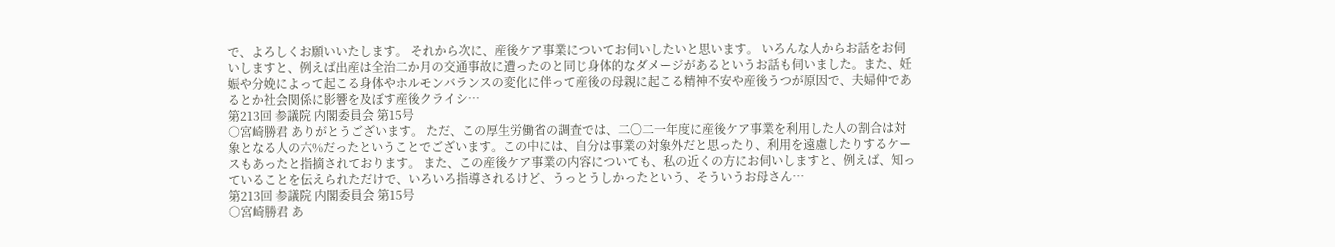で、よろしくお願いいたします。 それから次に、産後ケア事業についてお伺いしたいと思います。 いろんな人からお話をお伺いしますと、例えば出産は全治二か月の交通事故に遭ったのと同じ身体的なダメージがあるというお話も伺いました。また、妊娠や分娩によって起こる身体やホルモンバランスの変化に伴って産後の母親に起こる精神不安や産後うつが原因で、夫婦仲であるとか社会関係に影響を及ぼす産後クライシ…
第213回 参議院 内閣委員会 第15号
○宮崎勝君 ありがとうございます。 ただ、この厚生労働省の調査では、二〇二一年度に産後ケア事業を利用した人の割合は対象となる人の六%だったということでございます。この中には、自分は事業の対象外だと思ったり、利用を遠慮したりするケースもあったと指摘されております。 また、この産後ケア事業の内容についても、私の近くの方にお伺いしますと、例えば、知っていることを伝えられただけで、いろいろ指導されるけど、うっとうしかったという、そういうお母さん…
第213回 参議院 内閣委員会 第15号
○宮崎勝君 あ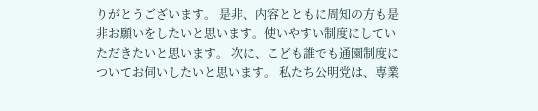りがとうございます。 是非、内容とともに周知の方も是非お願いをしたいと思います。使いやすい制度にしていただきたいと思います。 次に、こども誰でも通園制度についてお伺いしたいと思います。 私たち公明党は、専業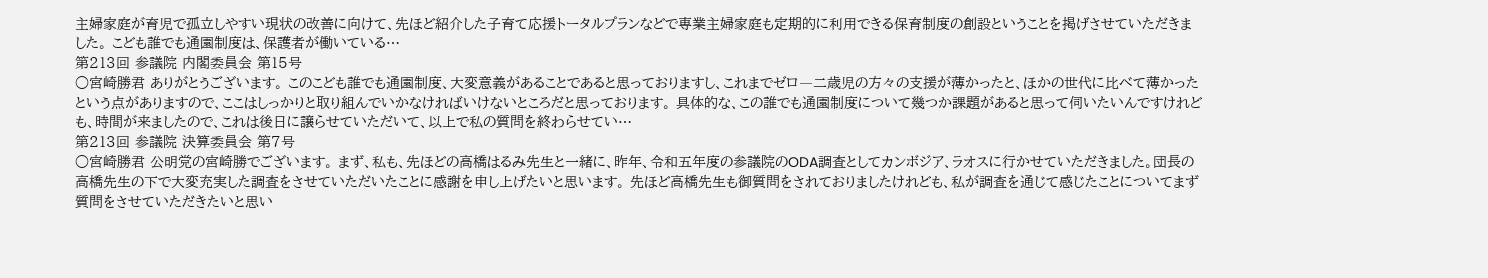主婦家庭が育児で孤立しやすい現状の改善に向けて、先ほど紹介した子育て応援トータルプランなどで専業主婦家庭も定期的に利用できる保育制度の創設ということを掲げさせていただきました。 こども誰でも通園制度は、保護者が働いている…
第213回 参議院 内閣委員会 第15号
○宮崎勝君 ありがとうございます。 このこども誰でも通園制度、大変意義があることであると思っておりますし、これまでゼロ―二歳児の方々の支援が薄かったと、ほかの世代に比べて薄かったという点がありますので、ここはしっかりと取り組んでいかなければいけないところだと思っております。 具体的な、この誰でも通園制度について幾つか課題があると思って伺いたいんですけれども、時間が来ましたので、これは後日に譲らせていただいて、以上で私の質問を終わらせてい…
第213回 参議院 決算委員会 第7号
○宮崎勝君 公明党の宮崎勝でございます。 まず、私も、先ほどの高橋はるみ先生と一緒に、昨年、令和五年度の参議院のODA調査としてカンボジア、ラオスに行かせていただきました。団長の高橋先生の下で大変充実した調査をさせていただいたことに感謝を申し上げたいと思います。 先ほど高橋先生も御質問をされておりましたけれども、私が調査を通じて感じたことについてまず質問をさせていただきたいと思い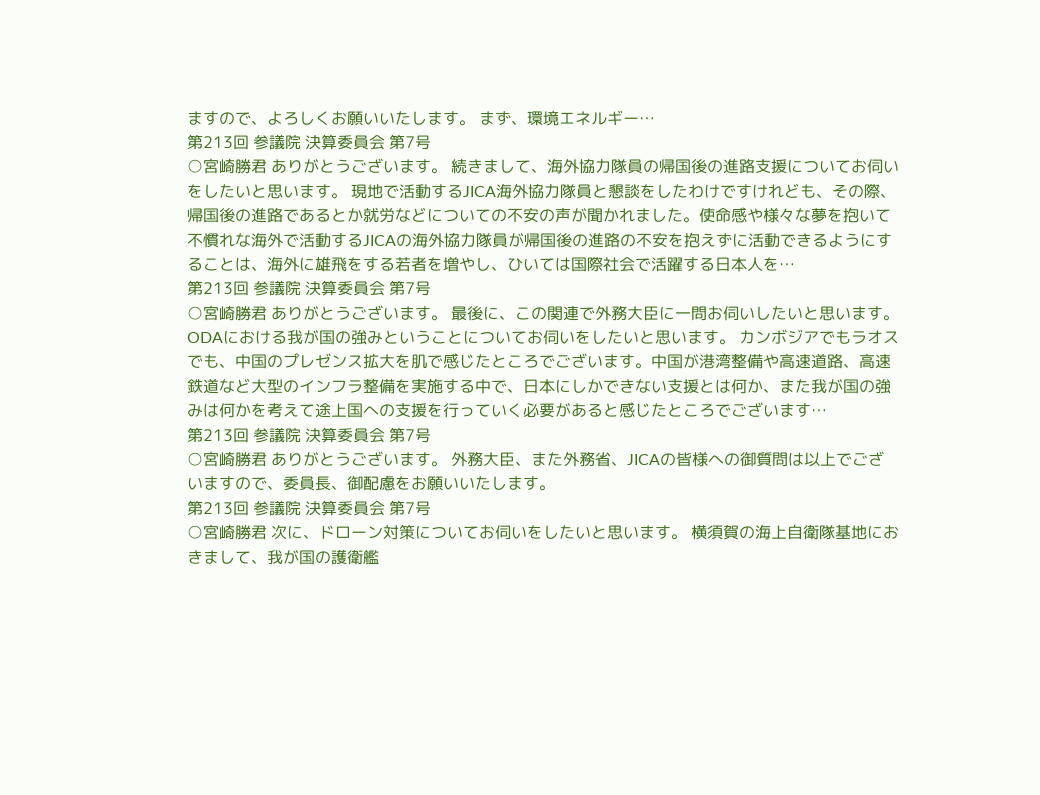ますので、よろしくお願いいたします。 まず、環境エネルギー…
第213回 参議院 決算委員会 第7号
○宮崎勝君 ありがとうございます。 続きまして、海外協力隊員の帰国後の進路支援についてお伺いをしたいと思います。 現地で活動するJICA海外協力隊員と懇談をしたわけですけれども、その際、帰国後の進路であるとか就労などについての不安の声が聞かれました。使命感や様々な夢を抱いて不慣れな海外で活動するJICAの海外協力隊員が帰国後の進路の不安を抱えずに活動できるようにすることは、海外に雄飛をする若者を増やし、ひいては国際社会で活躍する日本人を…
第213回 参議院 決算委員会 第7号
○宮崎勝君 ありがとうございます。 最後に、この関連で外務大臣に一問お伺いしたいと思います。 ODAにおける我が国の強みということについてお伺いをしたいと思います。 カンボジアでもラオスでも、中国のプレゼンス拡大を肌で感じたところでございます。中国が港湾整備や高速道路、高速鉄道など大型のインフラ整備を実施する中で、日本にしかできない支援とは何か、また我が国の強みは何かを考えて途上国への支援を行っていく必要があると感じたところでございます…
第213回 参議院 決算委員会 第7号
○宮崎勝君 ありがとうございます。 外務大臣、また外務省、JICAの皆様への御質問は以上でございますので、委員長、御配慮をお願いいたします。
第213回 参議院 決算委員会 第7号
○宮崎勝君 次に、ドローン対策についてお伺いをしたいと思います。 横須賀の海上自衛隊基地におきまして、我が国の護衛艦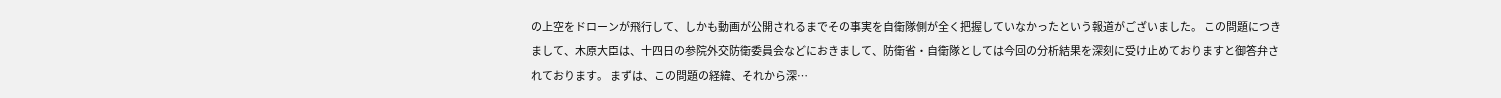の上空をドローンが飛行して、しかも動画が公開されるまでその事実を自衛隊側が全く把握していなかったという報道がございました。 この問題につきまして、木原大臣は、十四日の参院外交防衛委員会などにおきまして、防衛省・自衛隊としては今回の分析結果を深刻に受け止めておりますと御答弁されております。 まずは、この問題の経緯、それから深…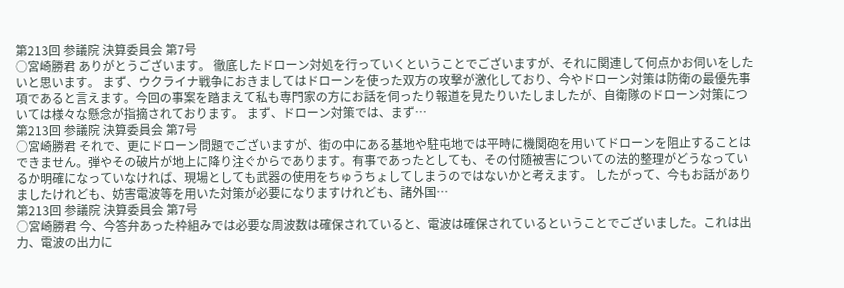第213回 参議院 決算委員会 第7号
○宮崎勝君 ありがとうございます。 徹底したドローン対処を行っていくということでございますが、それに関連して何点かお伺いをしたいと思います。 まず、ウクライナ戦争におきましてはドローンを使った双方の攻撃が激化しており、今やドローン対策は防衛の最優先事項であると言えます。今回の事案を踏まえて私も専門家の方にお話を伺ったり報道を見たりいたしましたが、自衛隊のドローン対策については様々な懸念が指摘されております。 まず、ドローン対策では、まず…
第213回 参議院 決算委員会 第7号
○宮崎勝君 それで、更にドローン問題でございますが、街の中にある基地や駐屯地では平時に機関砲を用いてドローンを阻止することはできません。弾やその破片が地上に降り注ぐからであります。有事であったとしても、その付随被害についての法的整理がどうなっているか明確になっていなければ、現場としても武器の使用をちゅうちょしてしまうのではないかと考えます。 したがって、今もお話がありましたけれども、妨害電波等を用いた対策が必要になりますけれども、諸外国…
第213回 参議院 決算委員会 第7号
○宮崎勝君 今、今答弁あった枠組みでは必要な周波数は確保されていると、電波は確保されているということでございました。これは出力、電波の出力に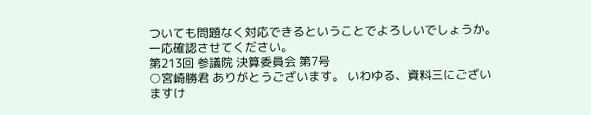ついても問題なく対応できるということでよろしいでしょうか。一応確認させてください。
第213回 参議院 決算委員会 第7号
○宮崎勝君 ありがとうございます。 いわゆる、資料三にございますけ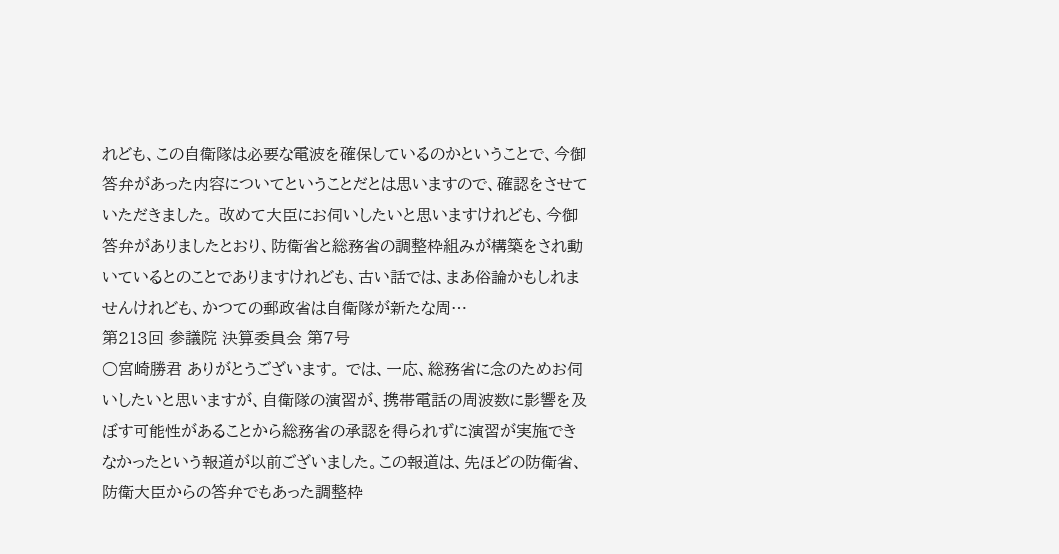れども、この自衛隊は必要な電波を確保しているのかということで、今御答弁があった内容についてということだとは思いますので、確認をさせていただきました。 改めて大臣にお伺いしたいと思いますけれども、今御答弁がありましたとおり、防衛省と総務省の調整枠組みが構築をされ動いているとのことでありますけれども、古い話では、まあ俗論かもしれませんけれども、かつての郵政省は自衛隊が新たな周…
第213回 参議院 決算委員会 第7号
○宮崎勝君 ありがとうございます。 では、一応、総務省に念のためお伺いしたいと思いますが、自衛隊の演習が、携帯電話の周波数に影響を及ぼす可能性があることから総務省の承認を得られずに演習が実施できなかったという報道が以前ございました。この報道は、先ほどの防衛省、防衛大臣からの答弁でもあった調整枠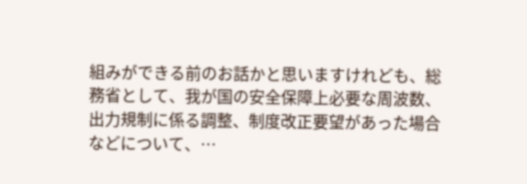組みができる前のお話かと思いますけれども、総務省として、我が国の安全保障上必要な周波数、出力規制に係る調整、制度改正要望があった場合などについて、…